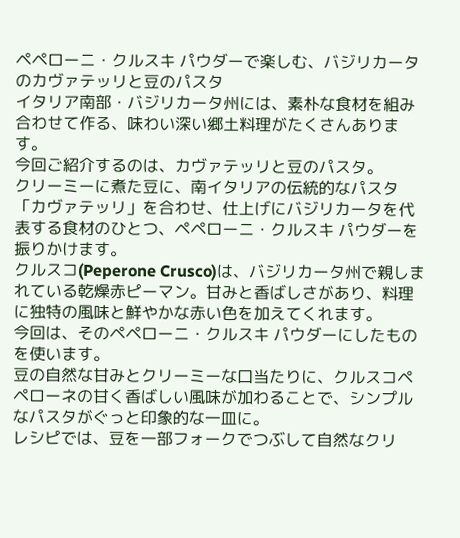ペペローニ・クルスキ パウダーで楽しむ、バジリカータのカヴァテッリと豆のパスタ
イタリア南部・バジリカータ州には、素朴な食材を組み合わせて作る、味わい深い郷土料理がたくさんあります。
今回ご紹介するのは、カヴァテッリと豆のパスタ。
クリーミーに煮た豆に、南イタリアの伝統的なパスタ「カヴァテッリ」を合わせ、仕上げにバジリカータを代表する食材のひとつ、ペペローニ・クルスキ パウダーを振りかけます。
クルスコ(Peperone Crusco)は、バジリカータ州で親しまれている乾燥赤ピーマン。甘みと香ばしさがあり、料理に独特の風味と鮮やかな赤い色を加えてくれます。
今回は、そのペペローニ・クルスキ パウダーにしたものを使います。
豆の自然な甘みとクリーミーな口当たりに、クルスコペペローネの甘く香ばしい風味が加わることで、シンプルなパスタがぐっと印象的な一皿に。
レシピでは、豆を一部フォークでつぶして自然なクリ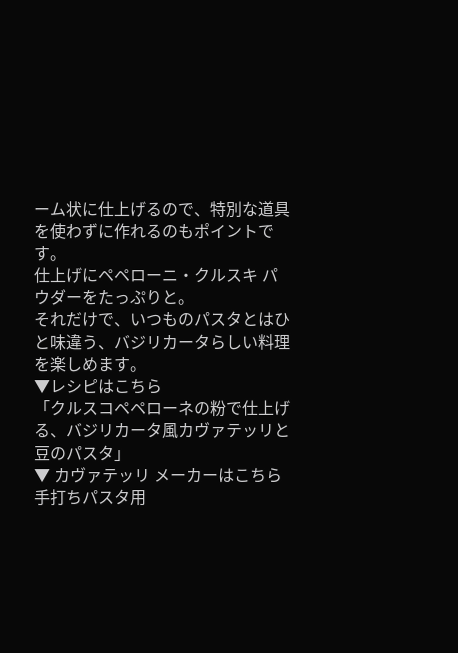ーム状に仕上げるので、特別な道具を使わずに作れるのもポイントです。
仕上げにペペローニ・クルスキ パウダーをたっぷりと。
それだけで、いつものパスタとはひと味違う、バジリカータらしい料理を楽しめます。
▼レシピはこちら
「クルスコペペローネの粉で仕上げる、バジリカータ風カヴァテッリと豆のパスタ」
▼ カヴァテッリ メーカーはこちら
手打ちパスタ用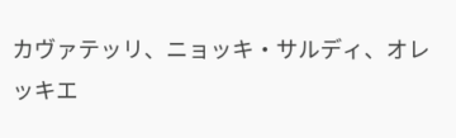カヴァテッリ、ニョッキ・サルディ、オレッキエ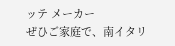ッテ メーカー
ぜひご家庭で、南イタリ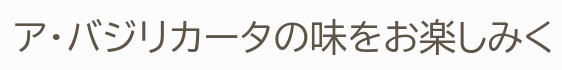ア・バジリカータの味をお楽しみく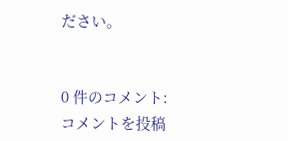ださい。


0 件のコメント:
コメントを投稿